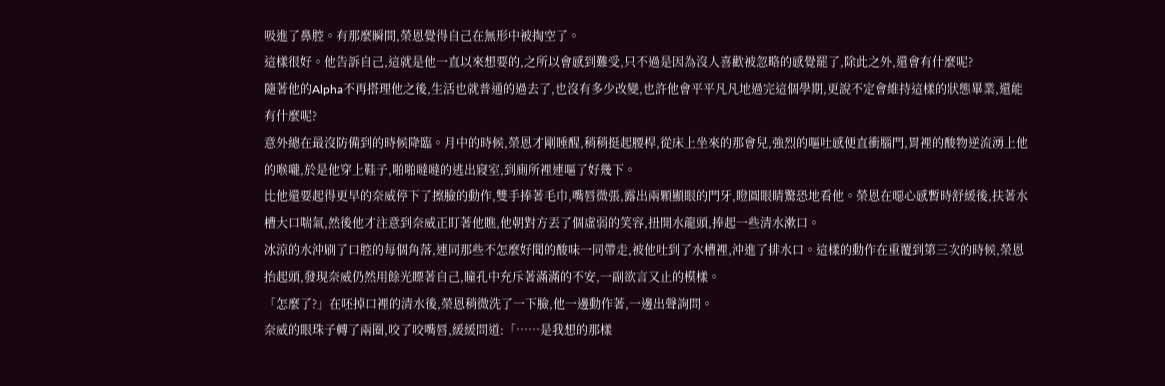吸進了鼻腔。有那麼瞬間,榮恩覺得自己在無形中被掏空了。
這樣很好。他告訴自己,這就是他一直以來想要的,之所以會感到難受,只不過是因為沒人喜歡被忽略的感覺罷了,除此之外,還會有什麼呢?
隨著他的Alpha不再搭理他之後,生活也就普通的過去了,也沒有多少改變,也許他會平平凡凡地過完這個學期,更說不定會維持這樣的狀態畢業,還能有什麼呢?
意外總在最沒防備到的時候降臨。月中的時候,榮恩才剛睡醒,稍稍挺起腰桿,從床上坐來的那會兒,強烈的嘔吐感便直衝腦門,胃裡的酸物逆流湧上他的喉嚨,於是他穿上鞋子,啪啪噠噠的逃出寢室,到廁所裡連嘔了好幾下。
比他還要起得更早的奈威停下了擦臉的動作,雙手捧著毛巾,嘴唇微張,露出兩顆顯眼的門牙,瞪圓眼睛驚恐地看他。榮恩在噁心感暫時舒緩後,扶著水槽大口喘氣,然後他才注意到奈威正盯著他瞧,他朝對方丟了個虛弱的笑容,扭開水龍頭,捧起一些清水漱口。
冰涼的水沖刷了口腔的每個角落,連同那些不怎麼好聞的酸味一同帶走,被他吐到了水槽裡,沖進了排水口。這樣的動作在重覆到第三次的時候,榮恩抬起頭,發現奈威仍然用餘光瞟著自己,瞳孔中充斥著滿滿的不安,一副欲言又止的模樣。
「怎麼了?」在呸掉口裡的清水後,榮恩稍微洗了一下臉,他一邊動作著,一邊出聲詢問。
奈威的眼珠子轉了兩圈,咬了咬嘴唇,緩緩問道:「……是我想的那樣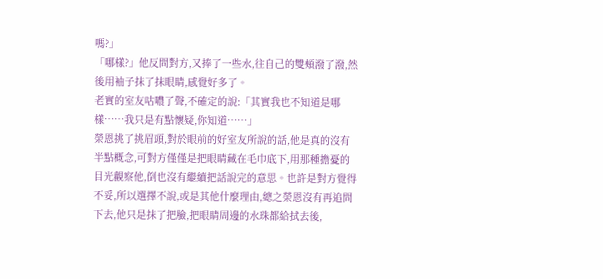嗎?」
「哪樣?」他反問對方,又捧了一些水,往自己的雙頰潑了潑,然後用袖子抹了抹眼睛,感覺好多了。
老實的室友咕噥了聲,不確定的說:「其實我也不知道是哪樣……我只是有點懷疑,你知道……」
榮恩挑了挑眉頭,對於眼前的好室友所說的話,他是真的沒有半點概念,可對方僅僅是把眼睛藏在毛巾底下,用那種擔憂的目光觀察他,倒也沒有繼續把話說完的意思。也許是對方覺得不妥,所以選擇不說,或是其他什麼理由,總之榮恩沒有再追問下去,他只是抹了把臉,把眼睛周邊的水珠都給拭去後,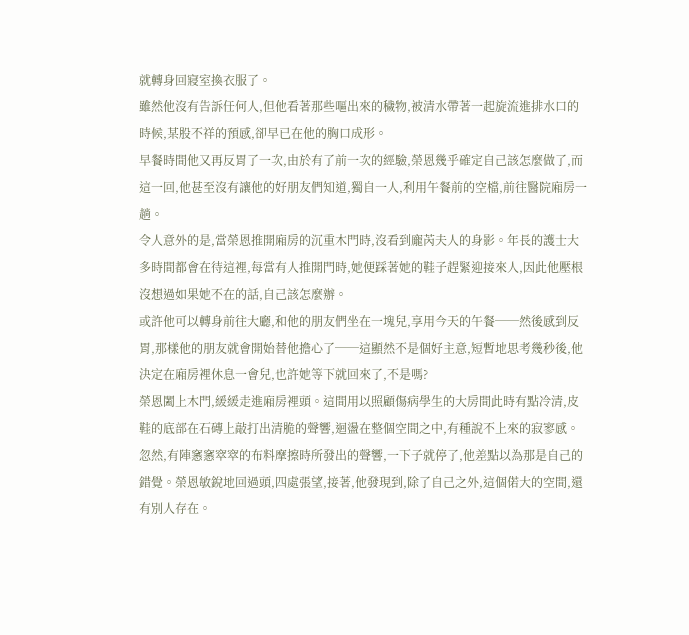就轉身回寢室換衣服了。
雖然他沒有告訴任何人,但他看著那些嘔出來的穢物,被清水帶著一起旋流進排水口的時候,某股不祥的預感,卻早已在他的胸口成形。
早餐時間他又再反胃了一次,由於有了前一次的經驗,榮恩幾乎確定自己該怎麼做了,而這一回,他甚至沒有讓他的好朋友們知道,獨自一人,利用午餐前的空檔,前往醫院廂房一趟。
令人意外的是,當榮恩推開廂房的沉重木門時,沒看到龐芮夫人的身影。年長的護士大多時間都會在待這裡,每當有人推開門時,她便踩著她的鞋子趕緊迎接來人,因此他壓根沒想過如果她不在的話,自己該怎麼辦。
或許他可以轉身前往大廳,和他的朋友們坐在一塊兒,享用今天的午餐──然後感到反胃,那樣他的朋友就會開始替他擔心了──這顯然不是個好主意,短暫地思考幾秒後,他決定在廂房裡休息一會兒,也許她等下就回來了,不是嗎?
榮恩闔上木門,緩緩走進廂房裡頭。這間用以照顧傷病學生的大房間此時有點冷清,皮鞋的底部在石磚上敲打出清脆的聲響,迴盪在整個空間之中,有種說不上來的寂寥感。
忽然,有陣窸窸窣窣的布料摩擦時所發出的聲響,一下子就停了,他差點以為那是自己的錯覺。榮恩敏銳地回過頭,四處張望,接著,他發現到,除了自己之外,這個偌大的空間,還有別人存在。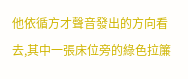他依循方才聲音發出的方向看去,其中一張床位旁的綠色拉簾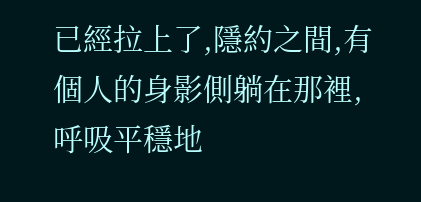已經拉上了,隱約之間,有個人的身影側躺在那裡,呼吸平穩地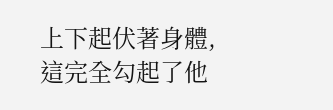上下起伏著身體,這完全勾起了他